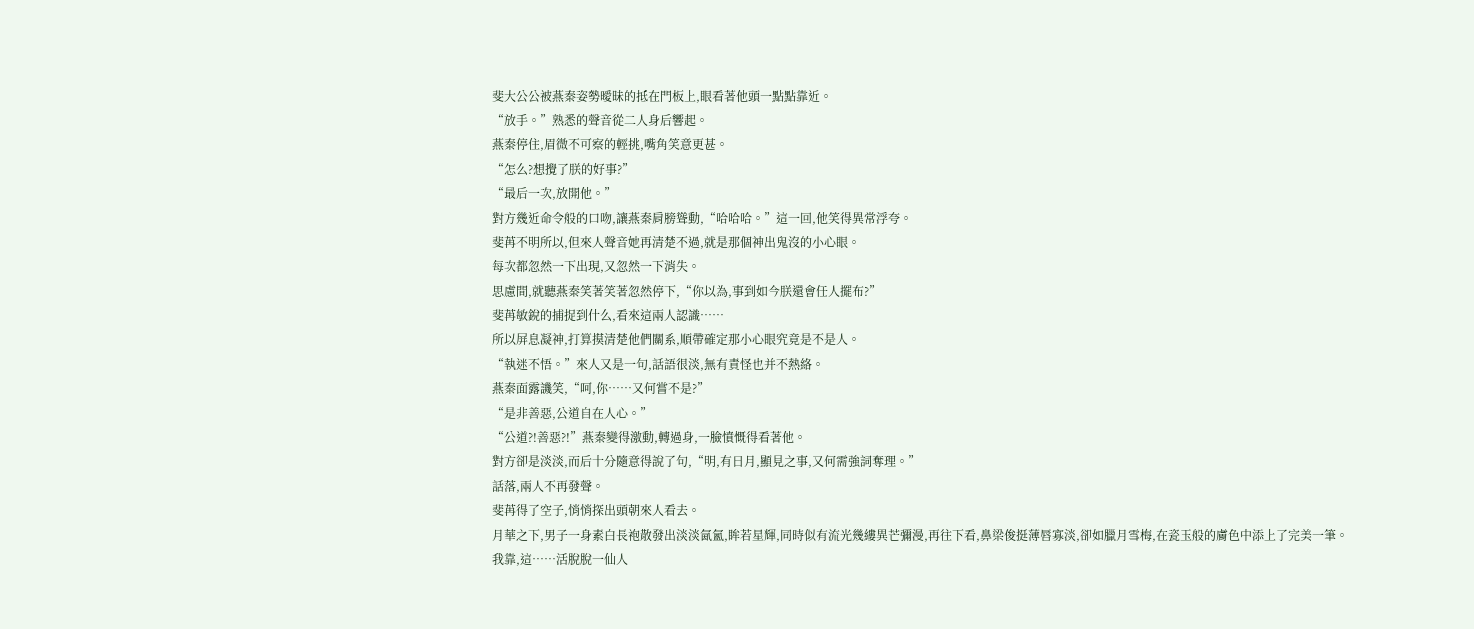斐大公公被燕秦姿勢曖昧的抵在門板上,眼看著他頭一點點靠近。
“放手。”熟悉的聲音從二人身后響起。
燕秦停住,眉微不可察的輕挑,嘴角笑意更甚。
“怎么?想攪了朕的好事?”
“最后一次,放開他。”
對方幾近命令般的口吻,讓燕秦肩膀聳動,“哈哈哈。”這一回,他笑得異常浮夸。
斐苒不明所以,但來人聲音她再清楚不過,就是那個神出鬼沒的小心眼。
每次都忽然一下出現,又忽然一下消失。
思慮間,就聽燕秦笑著笑著忽然停下,“你以為,事到如今朕還會任人擺布?”
斐苒敏銳的捕捉到什么,看來這兩人認識……
所以屏息凝神,打算摸清楚他們關系,順帶確定那小心眼究竟是不是人。
“執迷不悟。”來人又是一句,話語很淡,無有責怪也并不熱絡。
燕秦面露譏笑,“呵,你……又何嘗不是?”
“是非善惡,公道自在人心。”
“公道?!善惡?!”燕秦變得激動,轉過身,一臉憤慨得看著他。
對方卻是淡淡,而后十分隨意得說了句,“明,有日月,顯見之事,又何需強詞奪理。”
話落,兩人不再發聲。
斐苒得了空子,悄悄探出頭朝來人看去。
月華之下,男子一身素白長袍散發出淡淡氤氳,眸若星輝,同時似有流光幾縷異芒彌漫,再往下看,鼻梁俊挺薄唇寡淡,卻如臘月雪梅,在瓷玉般的膚色中添上了完美一筆。
我靠,這……活脫脫一仙人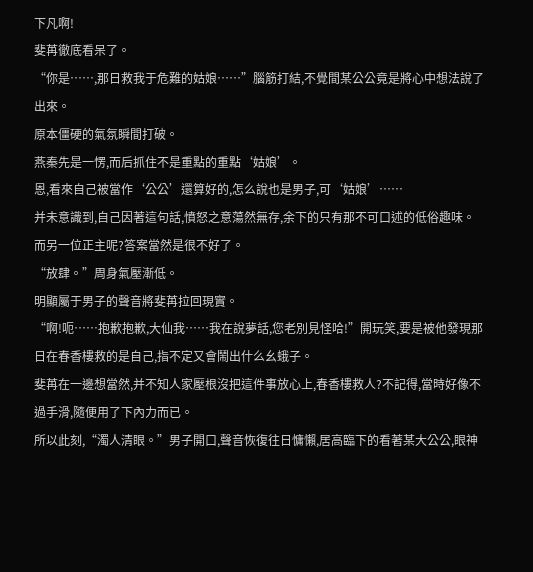下凡啊!
斐苒徹底看呆了。
“你是……,那日救我于危難的姑娘……”腦筋打結,不覺間某公公竟是將心中想法說了出來。
原本僵硬的氣氛瞬間打破。
燕秦先是一愣,而后抓住不是重點的重點‘姑娘’。
恩,看來自己被當作‘公公’還算好的,怎么說也是男子,可‘姑娘’……
并未意識到,自己因著這句話,憤怒之意蕩然無存,余下的只有那不可口述的低俗趣味。
而另一位正主呢?答案當然是很不好了。
“放肆。”周身氣壓漸低。
明顯屬于男子的聲音將斐苒拉回現實。
“啊!呃……抱歉抱歉,大仙我……我在說夢話,您老別見怪哈!”開玩笑,要是被他發現那日在春香樓救的是自己,指不定又會鬧出什么幺蛾子。
斐苒在一邊想當然,并不知人家壓根沒把這件事放心上,春香樓救人?不記得,當時好像不過手滑,隨便用了下內力而已。
所以此刻,“濁人清眼。”男子開口,聲音恢復往日慵懶,居高臨下的看著某大公公,眼神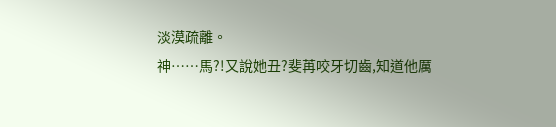淡漠疏離。
神……馬?!又說她丑?斐苒咬牙切齒,知道他厲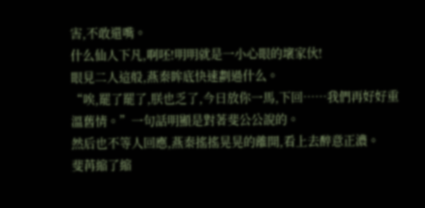害,不敢還嘴。
什么仙人下凡,啊呸!明明就是一小心眼的壞家伙!
眼見二人這般,燕秦眸底快速劃過什么。
“唉,罷了罷了,朕也乏了,今日放你一馬,下回……我們再好好重溫舊情。”一句話明顯是對著斐公公說的。
然后也不等人回應,燕秦搖搖晃晃的離開,看上去醉意正濃。
斐苒縮了縮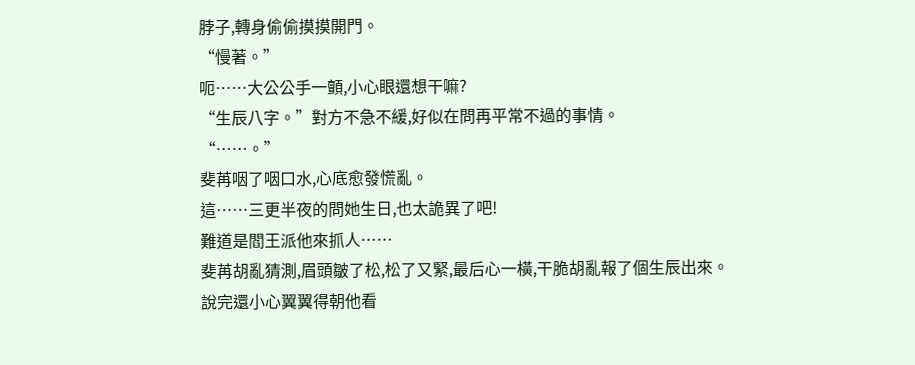脖子,轉身偷偷摸摸開門。
“慢著。”
呃……大公公手一顫,小心眼還想干嘛?
“生辰八字。”對方不急不緩,好似在問再平常不過的事情。
“……。”
斐苒咽了咽口水,心底愈發慌亂。
這……三更半夜的問她生日,也太詭異了吧!
難道是閻王派他來抓人……
斐苒胡亂猜測,眉頭皺了松,松了又緊,最后心一橫,干脆胡亂報了個生辰出來。
說完還小心翼翼得朝他看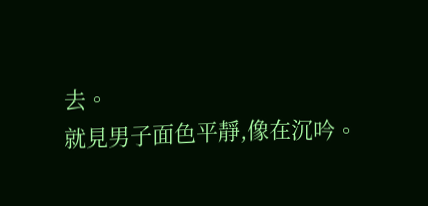去。
就見男子面色平靜,像在沉吟。